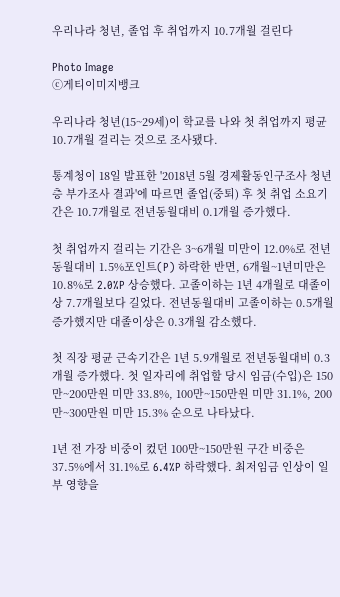우리나라 청년, 졸업 후 취업까지 10.7개월 걸린다

Photo Image
ⓒ게티이미지뱅크

우리나라 청년(15~29세)이 학교를 나와 첫 취업까지 평균 10.7개월 걸리는 것으로 조사됐다.

통계청이 18일 발표한 '2018년 5월 경제활동인구조사 청년층 부가조사 결과'에 따르면 졸업(중퇴) 후 첫 취업 소요기간은 10.7개월로 전년동월대비 0.1개월 증가했다.

첫 취업까지 걸리는 기간은 3~6개월 미만이 12.0%로 전년동월대비 1.5%포인트(P) 하락한 반면, 6개월~1년미만은 10.8%로 2.0%P 상승했다. 고졸이하는 1년 4개월로 대졸이상 7.7개월보다 길었다. 전년동월대비 고졸이하는 0.5개월 증가했지만 대졸이상은 0.3개월 감소했다.

첫 직장 평균 근속기간은 1년 5.9개월로 전년동월대비 0.3개월 증가했다. 첫 일자리에 취업할 당시 임금(수입)은 150만~200만원 미만 33.8%, 100만~150만원 미만 31.1%, 200만~300만원 미만 15.3% 순으로 나타났다.

1년 전 가장 비중이 컸던 100만~150만원 구간 비중은 37.5%에서 31.1%로 6.4%P 하락했다. 최저임금 인상이 일부 영향을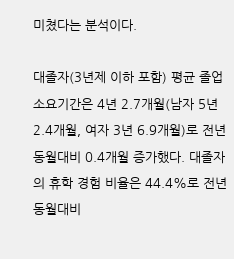미쳤다는 분석이다.

대졸자(3년제 이하 포함) 평균 졸업소요기간은 4년 2.7개월(남자 5년 2.4개월, 여자 3년 6.9개월)로 전년동월대비 0.4개월 증가했다. 대졸자의 휴학 경험 비율은 44.4%로 전년동월대비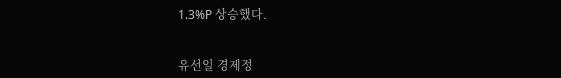1.3%P 상승했다.


유선일 경제정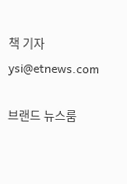책 기자 ysi@etnews.com

브랜드 뉴스룸